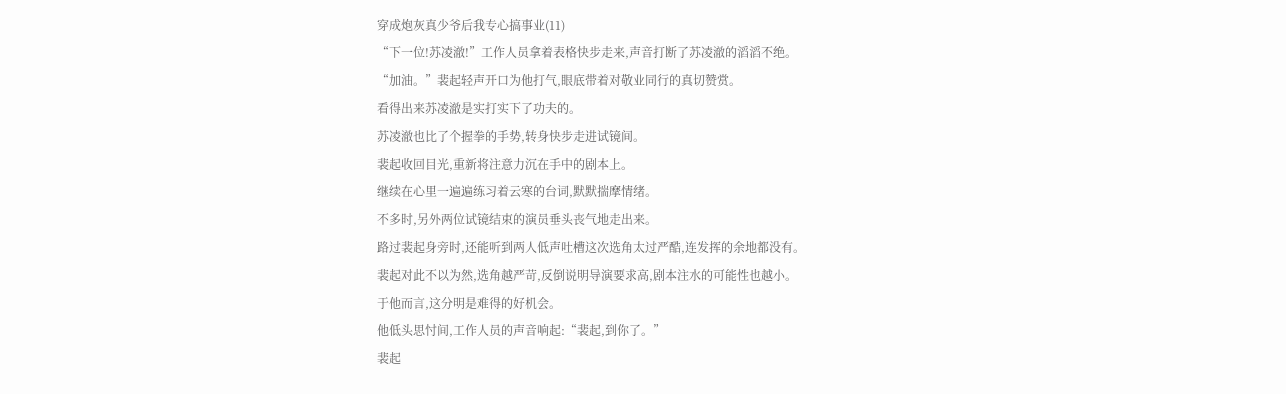穿成炮灰真少爷后我专心搞事业(11)
“下一位!苏凌澈!”工作人员拿着表格快步走来,声音打断了苏凌澈的滔滔不绝。
“加油。”裴起轻声开口为他打气,眼底带着对敬业同行的真切赞赏。
看得出来苏凌澈是实打实下了功夫的。
苏凌澈也比了个握拳的手势,转身快步走进试镜间。
裴起收回目光,重新将注意力沉在手中的剧本上。
继续在心里一遍遍练习着云寒的台词,默默揣摩情绪。
不多时,另外两位试镜结束的演员垂头丧气地走出来。
路过裴起身旁时,还能听到两人低声吐槽这次选角太过严酷,连发挥的余地都没有。
裴起对此不以为然,选角越严苛,反倒说明导演要求高,剧本注水的可能性也越小。
于他而言,这分明是难得的好机会。
他低头思忖间,工作人员的声音响起:“裴起,到你了。”
裴起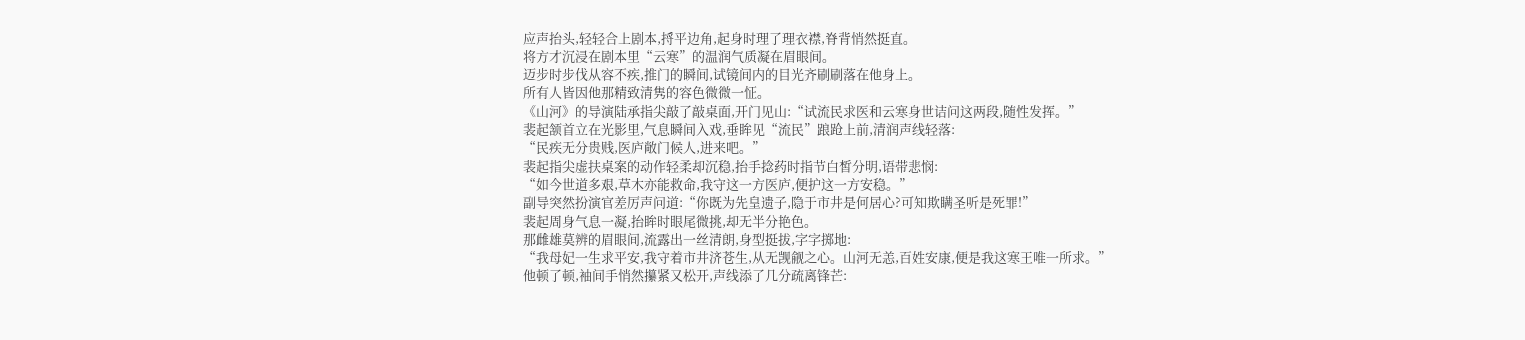应声抬头,轻轻合上剧本,捋平边角,起身时理了理衣襟,脊背悄然挺直。
将方才沉浸在剧本里“云寒”的温润气质凝在眉眼间。
迈步时步伐从容不疾,推门的瞬间,试镜间内的目光齐刷刷落在他身上。
所有人皆因他那精致清隽的容色微微一怔。
《山河》的导演陆承指尖敲了敲桌面,开门见山:“试流民求医和云寒身世诘问这两段,随性发挥。”
裴起颔首立在光影里,气息瞬间入戏,垂眸见“流民”踉跄上前,清润声线轻落:
“民疾无分贵贱,医庐敞门候人,进来吧。”
裴起指尖虚扶桌案的动作轻柔却沉稳,抬手捻药时指节白皙分明,语带悲悯:
“如今世道多艰,草木亦能救命,我守这一方医庐,便护这一方安稳。”
副导突然扮演官差厉声问道:“你既为先皇遗子,隐于市井是何居心?可知欺瞒圣听是死罪!”
裴起周身气息一凝,抬眸时眼尾微挑,却无半分艳色。
那雌雄莫辨的眉眼间,流露出一丝清朗,身型挺拔,字字掷地:
“我母妃一生求平安,我守着市井济苍生,从无觊觎之心。山河无恙,百姓安康,便是我这寒王唯一所求。”
他顿了顿,袖间手悄然攥紧又松开,声线添了几分疏离锋芒: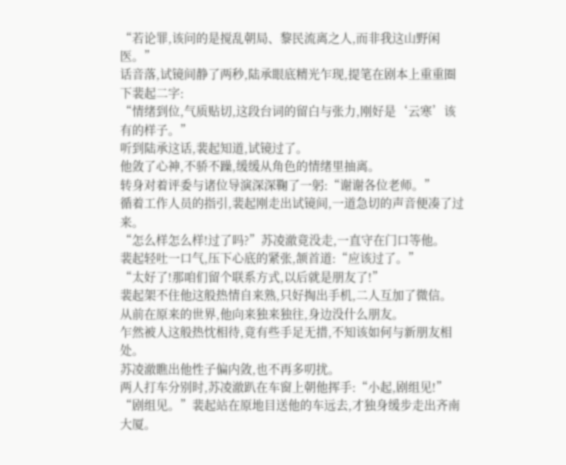“若论罪,该问的是搅乱朝局、黎民流离之人,而非我这山野闲医。”
话音落,试镜间静了两秒,陆承眼底精光乍现,提笔在剧本上重重圈下裴起二字:
“情绪到位,气质贴切,这段台词的留白与张力,刚好是‘云寒’该有的样子。”
听到陆承这话,裴起知道,试镜过了。
他敛了心神,不骄不躁,缓缓从角色的情绪里抽离。
转身对着评委与诸位导演深深鞠了一躬:“谢谢各位老师。”
循着工作人员的指引,裴起刚走出试镜间,一道急切的声音便凑了过来。
“怎么样怎么样!过了吗?”苏凌澈竟没走,一直守在门口等他。
裴起轻吐一口气,压下心底的紧张,颔首道:“应该过了。”
“太好了!那咱们留个联系方式,以后就是朋友了!”
裴起架不住他这般热情自来熟,只好掏出手机,二人互加了微信。
从前在原来的世界,他向来独来独往,身边没什么朋友。
乍然被人这般热忱相待,竟有些手足无措,不知该如何与新朋友相处。
苏凌澈瞧出他性子偏内敛,也不再多叨扰。
两人打车分别时,苏凌澈趴在车窗上朝他挥手:“小起,剧组见!”
“剧组见。”裴起站在原地目送他的车远去,才独身缓步走出齐南大厦。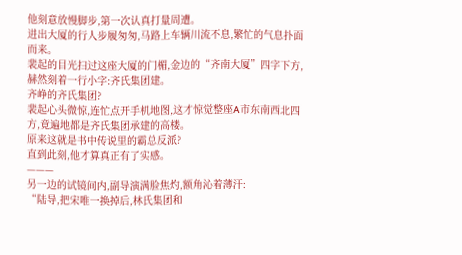他刻意放慢脚步,第一次认真打量周遭。
进出大厦的行人步履匆匆,马路上车辆川流不息,繁忙的气息扑面而来。
裴起的目光扫过这座大厦的门楣,金边的“齐南大厦”四字下方,赫然刻着一行小字:齐氏集团建。
齐峥的齐氏集团?
裴起心头微惊,连忙点开手机地图,这才惊觉整座A市东南西北四方,竟遍地都是齐氏集团承建的高楼。
原来这就是书中传说里的霸总反派?
直到此刻,他才算真正有了实感。
———
另一边的试镜间内,副导演满脸焦灼,额角沁着薄汗:
“陆导,把宋唯一换掉后,林氏集团和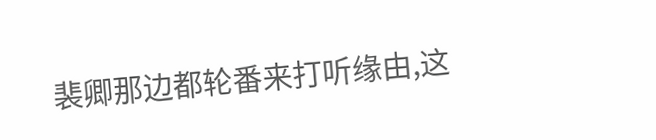裴卿那边都轮番来打听缘由,这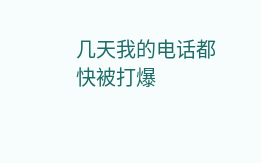几天我的电话都快被打爆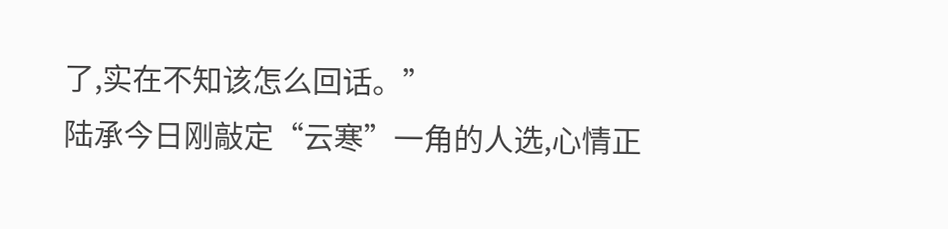了,实在不知该怎么回话。”
陆承今日刚敲定“云寒”一角的人选,心情正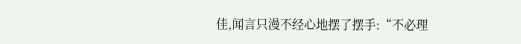佳,闻言只漫不经心地摆了摆手:“不必理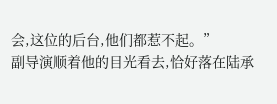会,这位的后台,他们都惹不起。”
副导演顺着他的目光看去,恰好落在陆承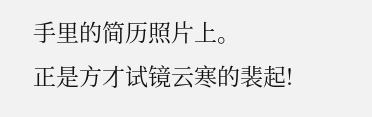手里的简历照片上。
正是方才试镜云寒的裴起!